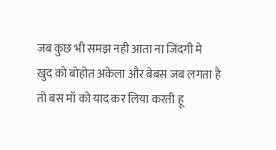जब कुछ भी समझ नही आता ना जिंदगी मे
खुद को बोहोत अकेला और बेबस जब लगता है
तो बस माँ को याद कर लिया करती हू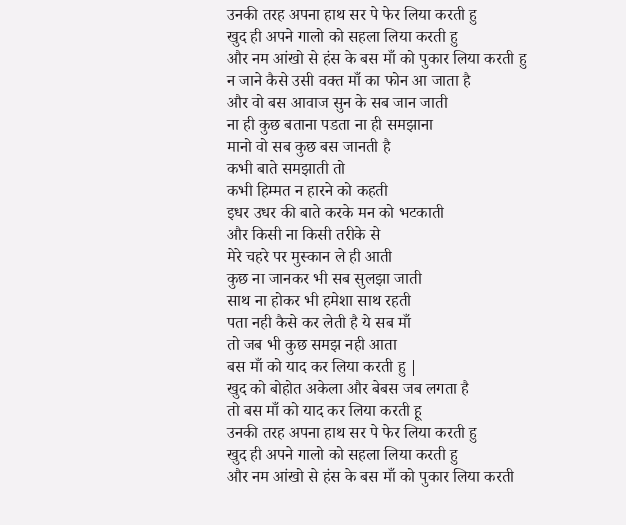उनकी तरह अपना हाथ सर पे फेर लिया करती हु
खुद ही अपने गालो को सहला लिया करती हु
और नम आंखो से हंस के बस माँ को पुकार लिया करती हु
न जाने कैसे उसी वक्त माँ का फोन आ जाता है
और वो बस आवाज सुन के सब जान जाती
ना ही कुछ बताना पडता ना ही समझाना
मानो वो सब कुछ बस जानती है
कभी बाते समझाती तो
कभी हिम्मत न हारने को कहती
इधर उधर की बाते करके मन को भटकाती
और किसी ना किसी तरीके से
मेरे चहरे पर मुस्कान ले ही आती
कुछ ना जानकर भी सब सुलझा जाती
साथ ना होकर भी हमेशा साथ रहती
पता नही कैसे कर लेती है ये सब माँ
तो जब भी कुछ समझ नही आता
बस माँ को याद कर लिया करती हु |
खुद को बोहोत अकेला और बेबस जब लगता है
तो बस माँ को याद कर लिया करती हू
उनकी तरह अपना हाथ सर पे फेर लिया करती हु
खुद ही अपने गालो को सहला लिया करती हु
और नम आंखो से हंस के बस माँ को पुकार लिया करती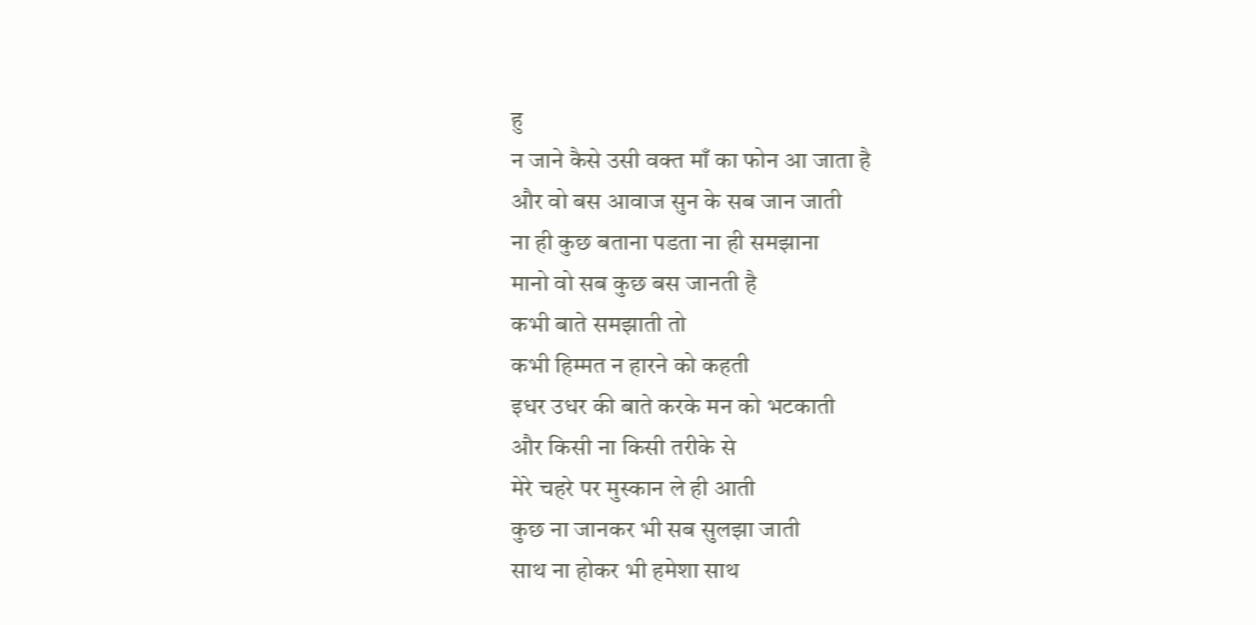हु
न जाने कैसे उसी वक्त माँ का फोन आ जाता है
और वो बस आवाज सुन के सब जान जाती
ना ही कुछ बताना पडता ना ही समझाना
मानो वो सब कुछ बस जानती है
कभी बाते समझाती तो
कभी हिम्मत न हारने को कहती
इधर उधर की बाते करके मन को भटकाती
और किसी ना किसी तरीके से
मेरे चहरे पर मुस्कान ले ही आती
कुछ ना जानकर भी सब सुलझा जाती
साथ ना होकर भी हमेशा साथ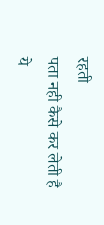रहती
पता नही कैसे कर लेती है ये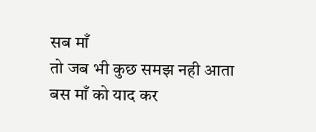सब माँ
तो जब भी कुछ समझ नही आता
बस माँ को याद कर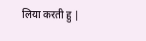लिया करती हु |